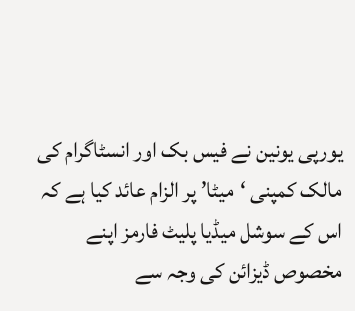یورپی یونین نے فیس بک اور انسٹاگرام کی مالک کمپنی ‘میٹا’ پر الزام عائد کیا ہے کہ اس کے سوشل میڈیا پلیٹ فارمز اپنے مخصوص ڈیزائن کی وجہ سے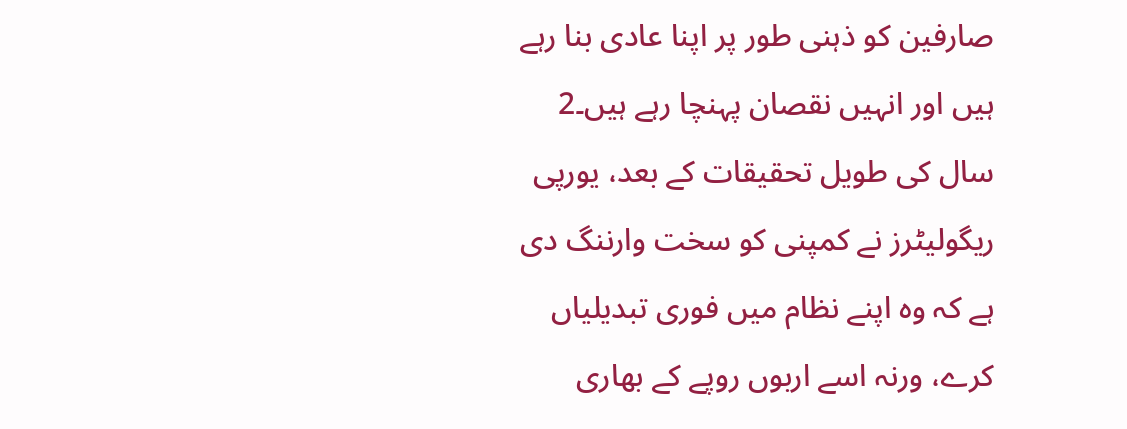صارفین کو ذہنی طور پر اپنا عادی بنا رہے ہیں اور انہیں نقصان پہنچا رہے ہیں۔2 سال کی طویل تحقیقات کے بعد، یورپی ریگولیٹرز نے کمپنی کو سخت وارننگ دی ہے کہ وہ اپنے نظام میں فوری تبدیلیاں کرے، ورنہ اسے اربوں روپے کے بھاری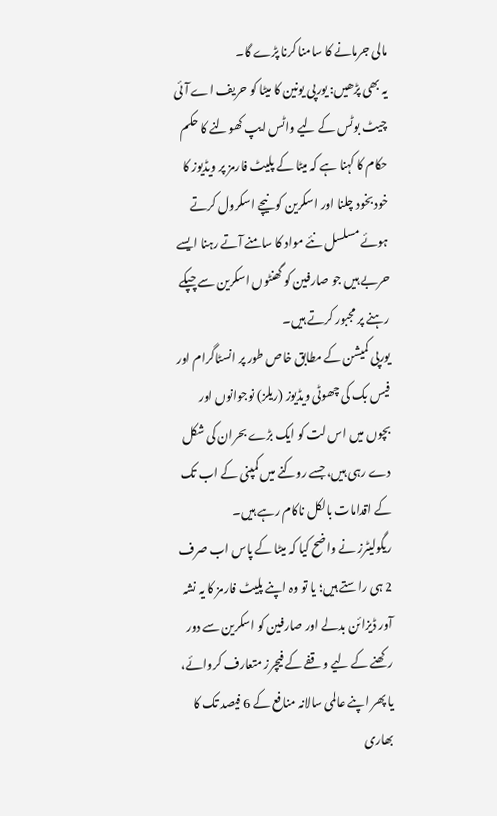مالی جرمانے کا سامنا کرنا پڑے گا۔
یہ بھی پڑھیں: یورپی یونین کا میٹا کو حریف اے آئی چیٹ بوٹس کے لیے واٹس ایپ کھولنے کا حکم
حکام کا کہنا ہے کہ میٹا کے پلیٹ فارمز پر ویڈیوز کا خود بخود چلنا اور اسکرین کو نیچے اسکرول کرتے ہوئے مسلسل نئے مواد کا سامنے آتے رہنا ایسے حربے ہیں جو صارفین کو گھنٹوں اسکرین سے چپکے رہنے پر مجبور کرتے ہیں۔
یورپی کمیشن کے مطابق خاص طور پر انسٹاگرام اور فیس بک کی چھوٹی ویڈیوز (ریلز) نوجوانوں اور بچوں میں اس لت کو ایک بڑے بحران کی شکل دے رہی ہیں، جسے روکنے میں کمپنی کے اب تک کے اقدامات بالکل ناکام رہے ہیں۔
ریگولیٹرز نے واضح کیا کہ میٹا کے پاس اب صرف 2 ہی راستے ہیں؛ یا تو وہ اپنے پلیٹ فارمز کا یہ نشہ آور ڈیزائن بدلے اور صارفین کو اسکرین سے دور رکھنے کے لیے وقفے کے فیچرز متعارف کروائے، یا پھر اپنے عالمی سالانہ منافع کے 6 فیصد تک کا بھاری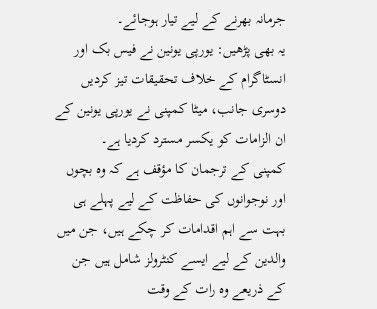جرمانہ بھرنے کے لیے تیار ہوجائے۔
یہ بھی پڑھیں: یورپی یونین نے فیس بک اور انسٹاگرام کے خلاف تحقیقات تیز کردیں
دوسری جانب، میٹا کمپنی نے یورپی یونین کے ان الزامات کو یکسر مسترد کردیا ہے۔
کمپنی کے ترجمان کا مؤقف ہے کہ وہ بچوں اور نوجوانوں کی حفاظت کے لیے پہلے ہی بہت سے اہم اقدامات کر چکے ہیں، جن میں والدین کے لیے ایسے کنٹرولز شامل ہیں جن کے ذریعے وہ رات کے وقت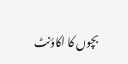بچوں کا اکاؤنٹ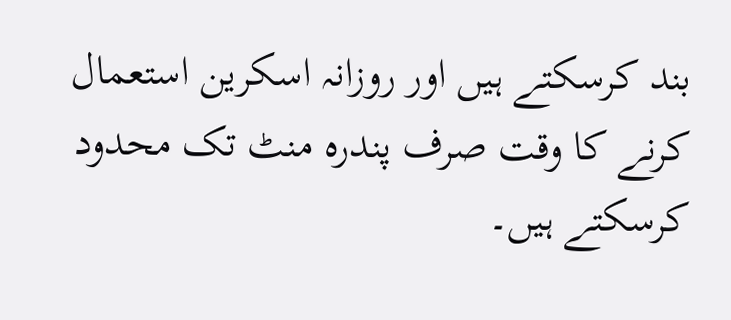بند کرسکتے ہیں اور روزانہ اسکرین استعمال کرنے کا وقت صرف پندرہ منٹ تک محدود کرسکتے ہیں۔